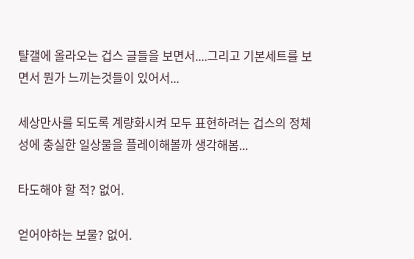턀갤에 올라오는 겁스 글들을 보면서....그리고 기본세트를 보면서 뭔가 느끼는것들이 있어서...

세상만사를 되도록 계량화시켜 모두 표현하려는 겁스의 정체성에 충실한 일상물을 플레이해볼까 생각해봄...

타도해야 할 적? 없어.

얻어야하는 보물? 없어.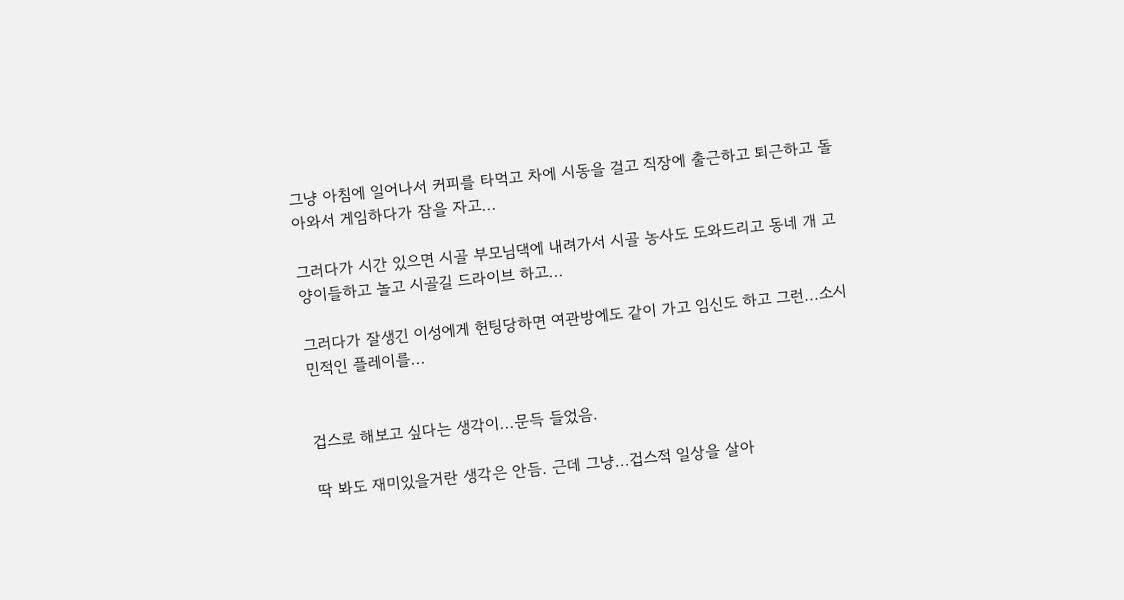그냥 아침에 일어나서 커피를 타먹고 차에 시동을 걸고 직장에 출근하고 퇴근하고 돌아와서 게임하다가 잠을 자고...

그러다가 시간 있으면 시골 부모님댁에 내려가서 시골 농사도 도와드리고 동네 개 고양이들하고 놀고 시골길 드라이브 하고...

그러다가 잘생긴 이성에게 헌팅당하면 여관방에도 같이 가고 임신도 하고 그런...소시민적인 플레이를...


겁스로 해보고 싶다는 생각이...문득 들었음.

딱 봐도 재미있을거란 생각은 안듬. 근데 그냥...겁스적 일상을 살아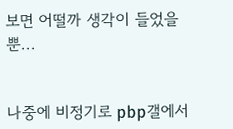보면 어떨까 생각이 들었을뿐...


나중에 비정기로 pbp갤에서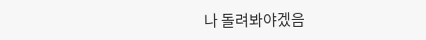나 돌려봐야겠음